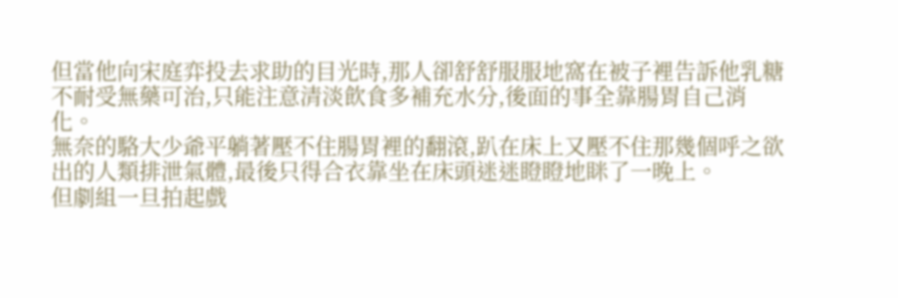但當他向宋庭弈投去求助的目光時,那人卻舒舒服服地窩在被子裡告訴他乳糖不耐受無藥可治,只能注意清淡飲食多補充水分,後面的事全靠腸胃自己消化。
無奈的駱大少爺平躺著壓不住腸胃裡的翻滾,趴在床上又壓不住那幾個呼之欲出的人類排泄氣體,最後只得合衣靠坐在床頭迷迷瞪瞪地眯了一晚上。
但劇組一旦拍起戲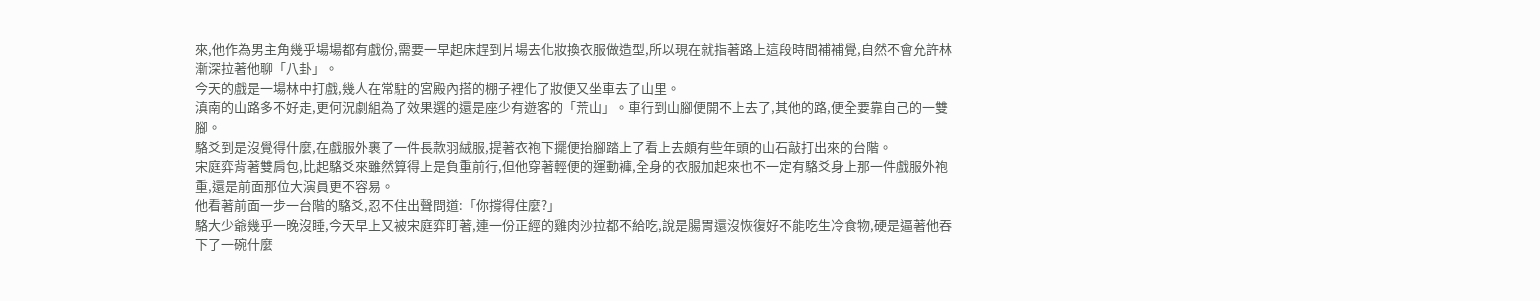來,他作為男主角幾乎場場都有戲份,需要一早起床趕到片場去化妝換衣服做造型,所以現在就指著路上這段時間補補覺,自然不會允許林漸深拉著他聊「八卦」。
今天的戲是一場林中打戲,幾人在常駐的宮殿內搭的棚子裡化了妝便又坐車去了山里。
滇南的山路多不好走,更何況劇組為了效果選的還是座少有遊客的「荒山」。車行到山腳便開不上去了,其他的路,便全要靠自己的一雙腳。
駱爻到是沒覺得什麼,在戲服外裹了一件長款羽絨服,提著衣袍下擺便抬腳踏上了看上去頗有些年頭的山石敲打出來的台階。
宋庭弈背著雙肩包,比起駱爻來雖然算得上是負重前行,但他穿著輕便的運動褲,全身的衣服加起來也不一定有駱爻身上那一件戲服外袍重,還是前面那位大演員更不容易。
他看著前面一步一台階的駱爻,忍不住出聲問道:「你撐得住麼?」
駱大少爺幾乎一晚沒睡,今天早上又被宋庭弈盯著,連一份正經的雞肉沙拉都不給吃,說是腸胃還沒恢復好不能吃生冷食物,硬是逼著他吞下了一碗什麼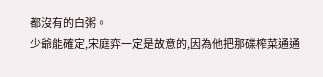都沒有的白粥。
少爺能確定,宋庭弈一定是故意的,因為他把那碟榨菜通通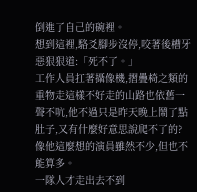倒進了自己的碗裡。
想到這裡,駱爻腳步沒停,咬著後槽牙惡狠狠道:「死不了。」
工作人員扛著攝像機,摺疊椅之類的重物走這樣不好走的山路也依舊一聲不吭,他不過只是昨天晚上鬧了點肚子,又有什麼好意思說爬不了的?
像他這麼想的演員雖然不少,但也不能算多。
一隊人才走出去不到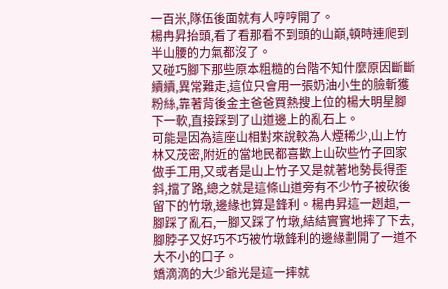一百米,隊伍後面就有人哼哼開了。
楊冉昇抬頭,看了看那看不到頭的山巔,頓時連爬到半山腰的力氣都沒了。
又碰巧腳下那些原本粗糙的台階不知什麼原因斷斷續續,異常難走,這位只會用一張奶油小生的臉斬獲粉絲,靠著背後金主爸爸買熱搜上位的楊大明星腳下一軟,直接踩到了山道邊上的亂石上。
可能是因為這座山相對來說較為人煙稀少,山上竹林又茂密,附近的當地民都喜歡上山砍些竹子回家做手工用,又或者是山上竹子又是就著地勢長得歪斜,擋了路,總之就是這條山道旁有不少竹子被砍後留下的竹墩,邊緣也算是鋒利。楊冉昇這一趔趄,一腳踩了亂石,一腳又踩了竹墩,結結實實地摔了下去,腳脖子又好巧不巧被竹墩鋒利的邊緣劃開了一道不大不小的口子。
嬌滴滴的大少爺光是這一摔就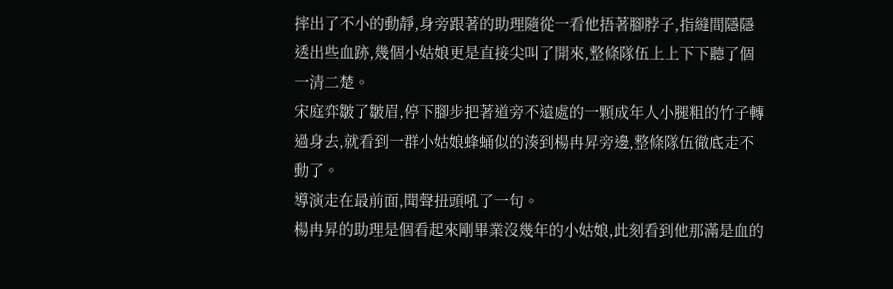摔出了不小的動靜,身旁跟著的助理隨從一看他捂著腳脖子,指縫間隱隱透出些血跡,幾個小姑娘更是直接尖叫了開來,整條隊伍上上下下聽了個一清二楚。
宋庭弈皺了皺眉,停下腳步把著道旁不遠處的一顆成年人小腿粗的竹子轉過身去,就看到一群小姑娘蜂蛹似的湊到楊冉昇旁邊,整條隊伍徹底走不動了。
導演走在最前面,聞聲扭頭吼了一句。
楊冉昇的助理是個看起來剛畢業沒幾年的小姑娘,此刻看到他那滿是血的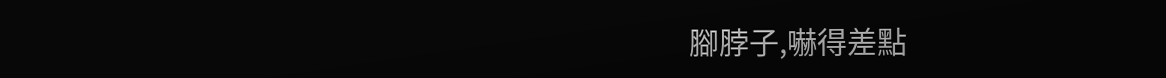腳脖子,嚇得差點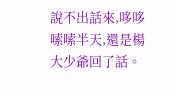說不出話來,哆哆嗦嗦半天,還是楊大少爺回了話。